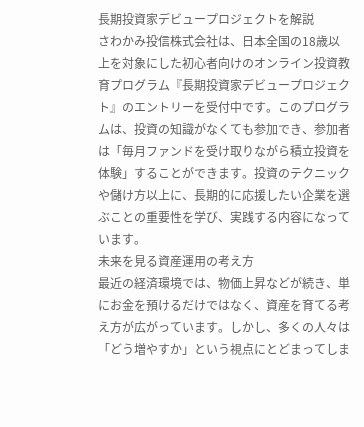長期投資家デビュープロジェクトを解説
さわかみ投信株式会社は、日本全国の18歳以上を対象にした初心者向けのオンライン投資教育プログラム『長期投資家デビュープロジェクト』のエントリーを受付中です。このプログラムは、投資の知識がなくても参加でき、参加者は「毎月ファンドを受け取りながら積立投資を体験」することができます。投資のテクニックや儲け方以上に、長期的に応援したい企業を選ぶことの重要性を学び、実践する内容になっています。
未来を見る資産運用の考え方
最近の経済環境では、物価上昇などが続き、単にお金を預けるだけではなく、資産を育てる考え方が広がっています。しかし、多くの人々は「どう増やすか」という視点にとどまってしま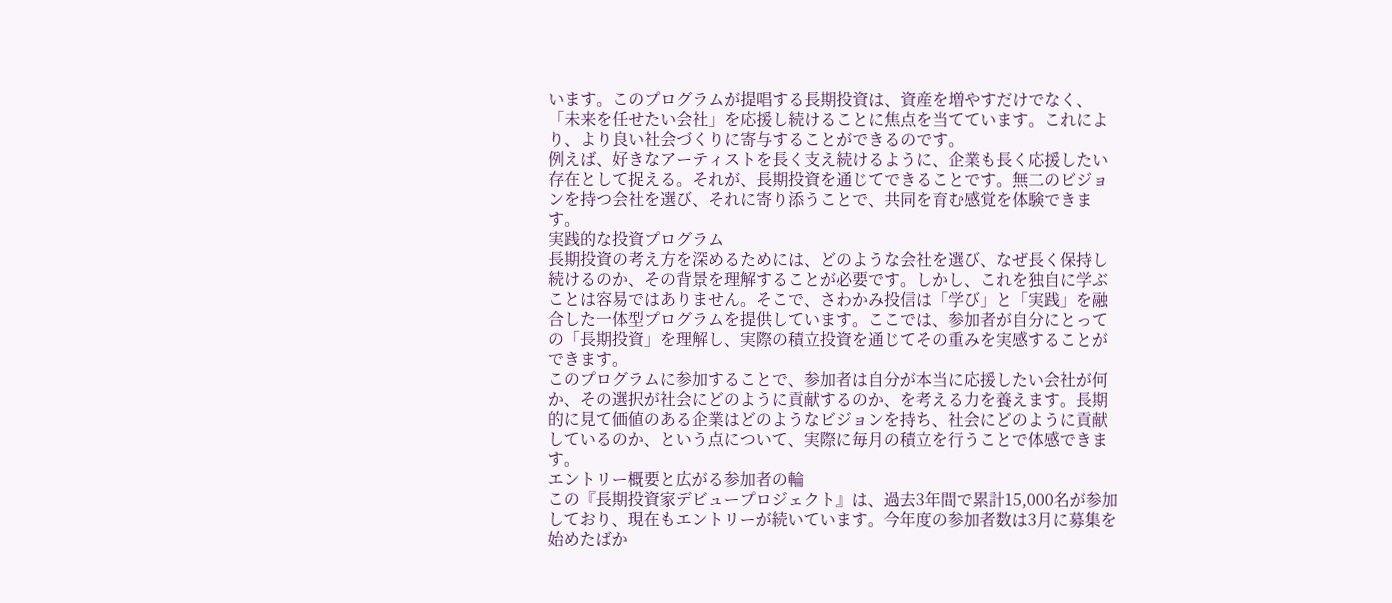います。このプログラムが提唱する長期投資は、資産を増やすだけでなく、「未来を任せたい会社」を応援し続けることに焦点を当てています。これにより、より良い社会づくりに寄与することができるのです。
例えば、好きなアーティストを長く支え続けるように、企業も長く応援したい存在として捉える。それが、長期投資を通じてできることです。無二のビジョンを持つ会社を選び、それに寄り添うことで、共同を育む感覚を体験できます。
実践的な投資プログラム
長期投資の考え方を深めるためには、どのような会社を選び、なぜ長く保持し続けるのか、その背景を理解することが必要です。しかし、これを独自に学ぶことは容易ではありません。そこで、さわかみ投信は「学び」と「実践」を融合した一体型プログラムを提供しています。ここでは、参加者が自分にとっての「長期投資」を理解し、実際の積立投資を通じてその重みを実感することができます。
このプログラムに参加することで、参加者は自分が本当に応援したい会社が何か、その選択が社会にどのように貢献するのか、を考える力を養えます。長期的に見て価値のある企業はどのようなビジョンを持ち、社会にどのように貢献しているのか、という点について、実際に毎月の積立を行うことで体感できます。
エントリー概要と広がる参加者の輪
この『長期投資家デビュープロジェクト』は、過去3年間で累計15,000名が参加しており、現在もエントリーが続いています。今年度の参加者数は3月に募集を始めたばか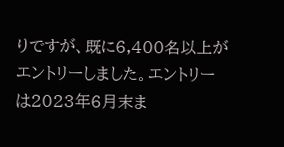りですが、既に6,400名以上がエントリーしました。エントリーは2023年6月末ま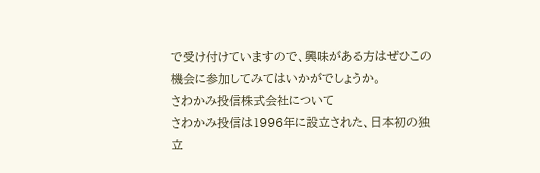で受け付けていますので、興味がある方はぜひこの機会に参加してみてはいかがでしょうか。
さわかみ投信株式会社について
さわかみ投信は1996年に設立された、日本初の独立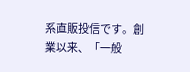系直販投信です。創業以来、「一般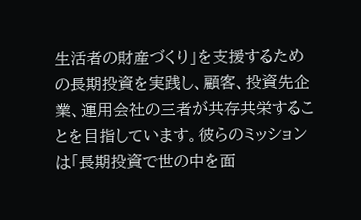生活者の財産づくり」を支援するための長期投資を実践し、顧客、投資先企業、運用会社の三者が共存共栄することを目指しています。彼らのミッションは「長期投資で世の中を面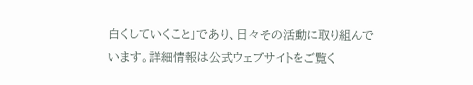白くしていくこと」であり、日々その活動に取り組んでいます。詳細情報は公式ウェブサイトをご覧く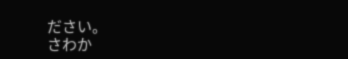ださい。
さわか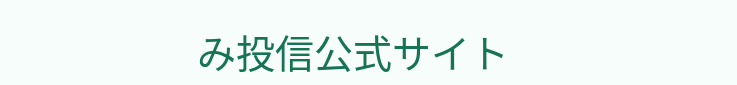み投信公式サイト